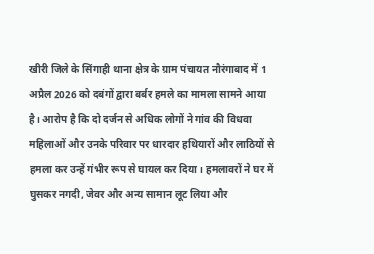खीरी जिले के सिंगाही थाना क्षेत्र के ग्राम पंचायत नौरंगाबाद में 1 अप्रैल 2026 को दबंगों द्वारा बर्बर हमले का मामला सामने आया है। आरोप है कि दो दर्जन से अधिक लोगों ने गांव की विधवा महिलाओं और उनके परिवार पर धारदार हथियारों और लाठियों से हमला कर उन्हें गंभीर रूप से घायल कर दिया। हमलावरों ने घर में घुसकर नगदी, जेवर और अन्य सामान लूट लिया और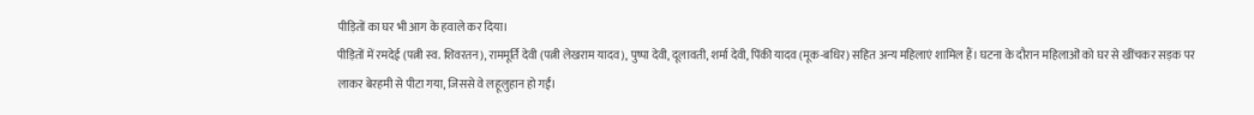पीड़ितों का घर भी आग के हवाले कर दिया।
पीड़ितों में रमदेई (पत्नी स्व. शिवरतन), राममूर्ति देवी (पत्नी लेखराम यादव), पुष्पा देवी, दूलावती, शर्मा देवी, पिंकी यादव (मूक-बधिर) सहित अन्य महिलाएं शामिल हैं। घटना के दौरान महिलाओं को घर से खींचकर सड़क पर लाकर बेरहमी से पीटा गया, जिससे वे लहूलुहान हो गईं।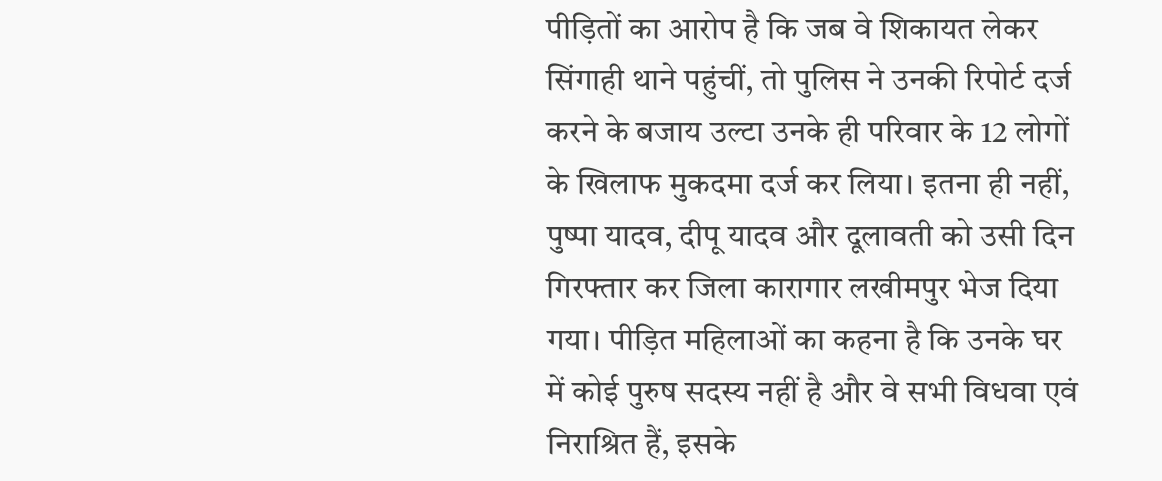पीड़ितों का आरोप है कि जब वे शिकायत लेकर सिंगाही थाने पहुंचीं, तो पुलिस ने उनकी रिपोर्ट दर्ज करने के बजाय उल्टा उनके ही परिवार के 12 लोगों के खिलाफ मुकदमा दर्ज कर लिया। इतना ही नहीं, पुष्पा यादव, दीपू यादव और दूलावती को उसी दिन गिरफ्तार कर जिला कारागार लखीमपुर भेज दिया गया। पीड़ित महिलाओं का कहना है कि उनके घर में कोई पुरुष सदस्य नहीं है और वे सभी विधवा एवं निराश्रित हैं, इसके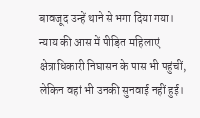बावजूद उन्हें थाने से भगा दिया गया।
न्याय की आस में पीड़ित महिलाएं क्षेत्राधिकारी निघासन के पास भी पहुंचीं, लेकिन वहां भी उनकी सुनवाई नहीं हुई।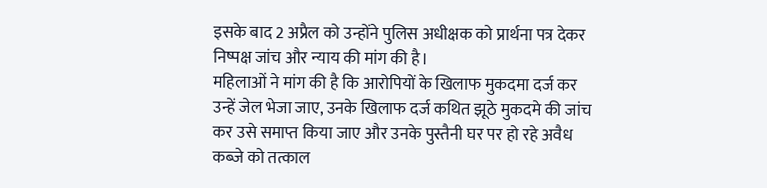इसके बाद 2 अप्रैल को उन्होंने पुलिस अधीक्षक को प्रार्थना पत्र देकर निष्पक्ष जांच और न्याय की मांग की है।
महिलाओं ने मांग की है कि आरोपियों के खिलाफ मुकदमा दर्ज कर उन्हें जेल भेजा जाए, उनके खिलाफ दर्ज कथित झूठे मुकदमे की जांच कर उसे समाप्त किया जाए और उनके पुस्तैनी घर पर हो रहे अवैध कब्जे को तत्काल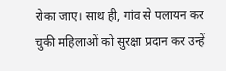रोका जाए। साथ ही, गांव से पलायन कर चुकी महिलाओं को सुरक्षा प्रदान कर उन्हें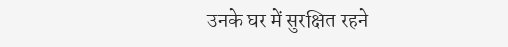उनके घर में सुरक्षित रहने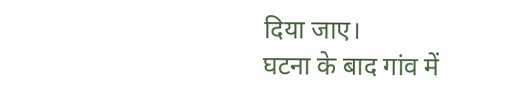दिया जाए।
घटना के बाद गांव में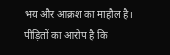भय और आक्रश का माहौल है। पीड़ितों का आरोप है कि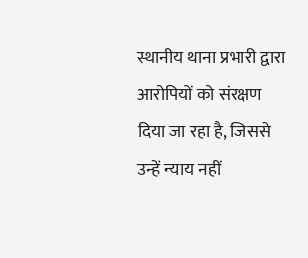स्थानीय थाना प्रभारी द्वारा आरोपियों को संरक्षण दिया जा रहा है, जिससे उन्हें न्याय नहीं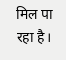मिल पा रहा है।